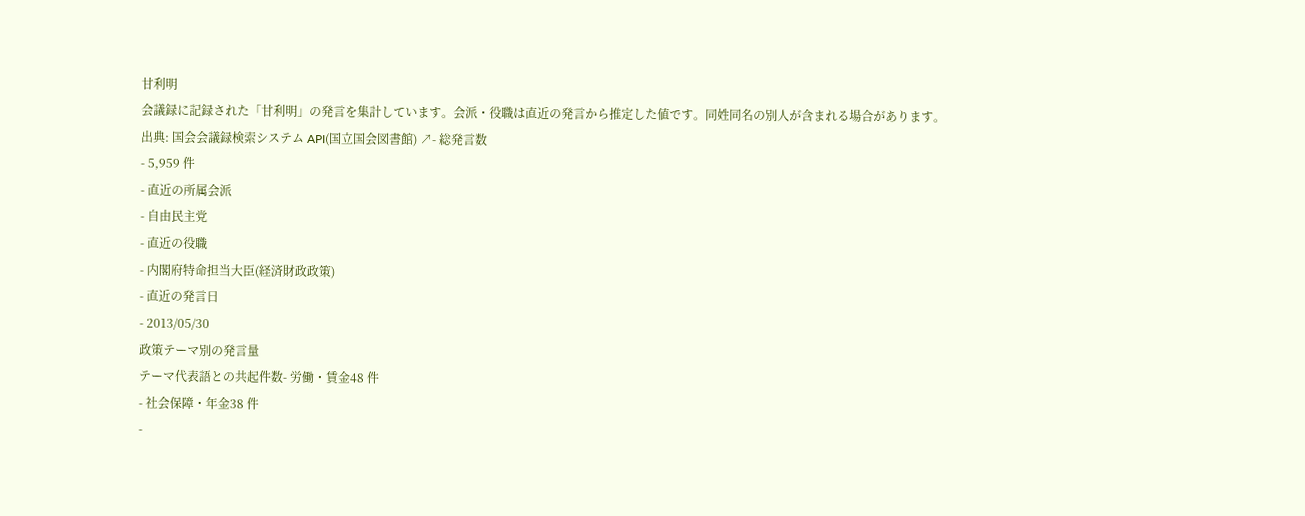甘利明
会議録に記録された「甘利明」の発言を集計しています。会派・役職は直近の発言から推定した値です。同姓同名の別人が含まれる場合があります。
出典: 国会会議録検索システム API(国立国会図書館) ↗- 総発言数
- 5,959 件
- 直近の所属会派
- 自由民主党
- 直近の役職
- 内閣府特命担当大臣(経済財政政策)
- 直近の発言日
- 2013/05/30
政策テーマ別の発言量
テーマ代表語との共起件数- 労働・賃金48 件
- 社会保障・年金38 件
-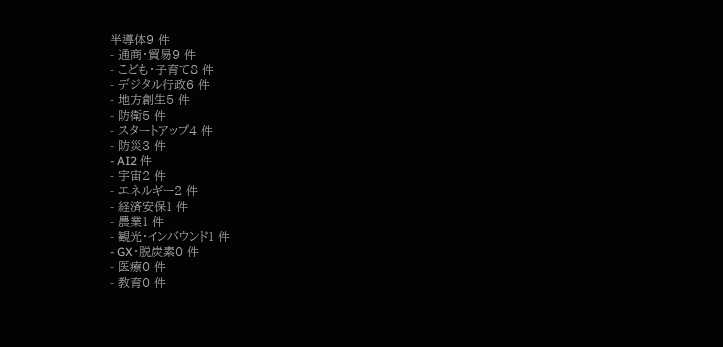半導体9 件
- 通商・貿易9 件
- こども・子育て8 件
- デジタル行政6 件
- 地方創生5 件
- 防衛5 件
- スタートアップ4 件
- 防災3 件
- AI2 件
- 宇宙2 件
- エネルギー2 件
- 経済安保1 件
- 農業1 件
- 観光・インバウンド1 件
- GX・脱炭素0 件
- 医療0 件
- 教育0 件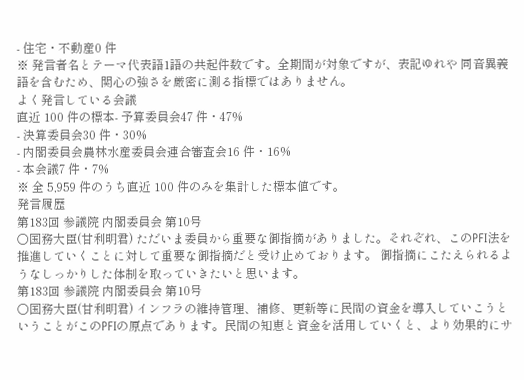- 住宅・不動産0 件
※ 発言者名とテーマ代表語1語の共起件数です。全期間が対象ですが、表記ゆれや 同音異義語を含むため、関心の強さを厳密に測る指標ではありません。
よく発言している会議
直近 100 件の標本- 予算委員会47 件・47%
- 決算委員会30 件・30%
- 内閣委員会農林水産委員会連合審査会16 件・16%
- 本会議7 件・7%
※ 全 5,959 件のうち直近 100 件のみを集計した標本値です。
発言履歴
第183回 参議院 内閣委員会 第10号
○国務大臣(甘利明君) ただいま委員から重要な御指摘がありました。それぞれ、このPFI法を推進していくことに対して重要な御指摘だと受け止めております。 御指摘にこたえられるようなしっかりした体制を取っていきたいと思います。
第183回 参議院 内閣委員会 第10号
○国務大臣(甘利明君) インフラの維持管理、補修、更新等に民間の資金を導入していこうということがこのPFIの原点であります。民間の知恵と資金を活用していくと、より効果的にサ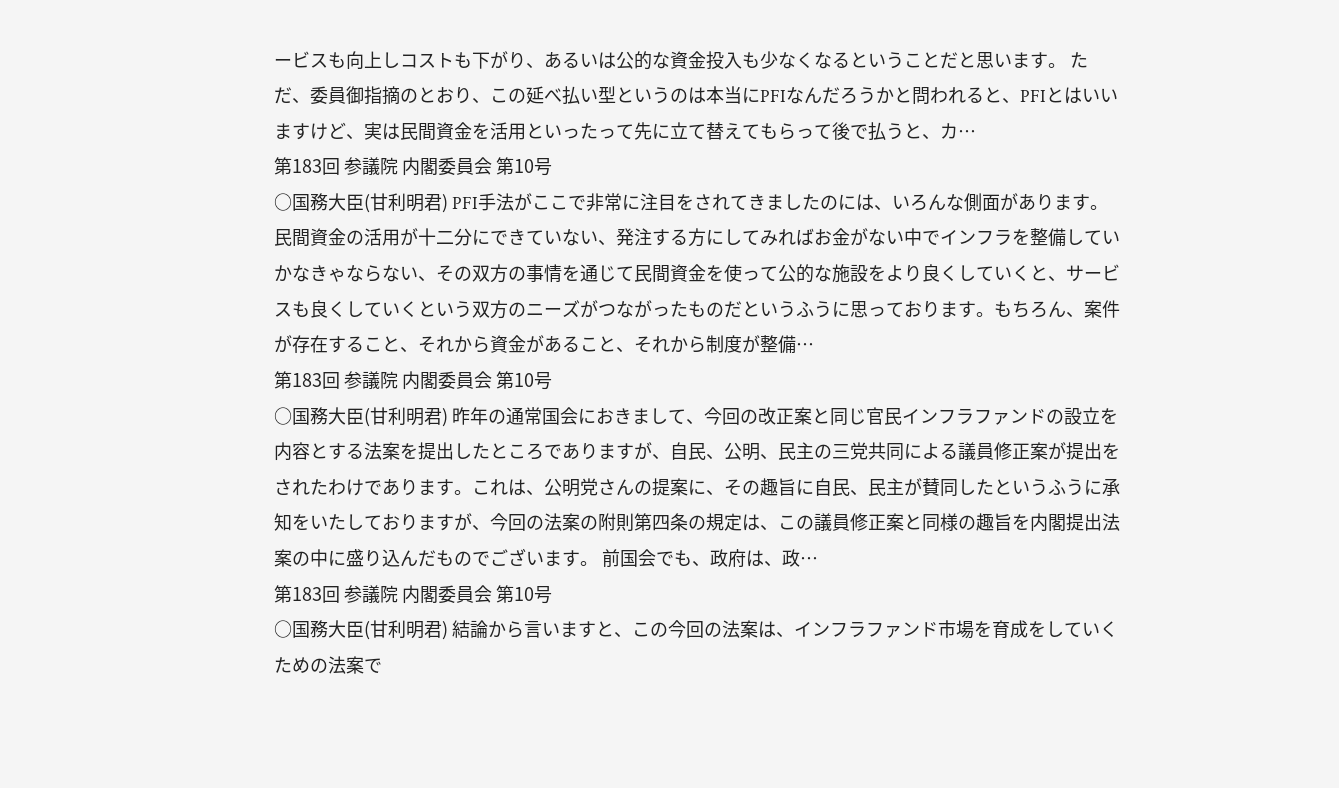ービスも向上しコストも下がり、あるいは公的な資金投入も少なくなるということだと思います。 ただ、委員御指摘のとおり、この延べ払い型というのは本当にPFIなんだろうかと問われると、PFIとはいいますけど、実は民間資金を活用といったって先に立て替えてもらって後で払うと、カ…
第183回 参議院 内閣委員会 第10号
○国務大臣(甘利明君) PFI手法がここで非常に注目をされてきましたのには、いろんな側面があります。民間資金の活用が十二分にできていない、発注する方にしてみればお金がない中でインフラを整備していかなきゃならない、その双方の事情を通じて民間資金を使って公的な施設をより良くしていくと、サービスも良くしていくという双方のニーズがつながったものだというふうに思っております。もちろん、案件が存在すること、それから資金があること、それから制度が整備…
第183回 参議院 内閣委員会 第10号
○国務大臣(甘利明君) 昨年の通常国会におきまして、今回の改正案と同じ官民インフラファンドの設立を内容とする法案を提出したところでありますが、自民、公明、民主の三党共同による議員修正案が提出をされたわけであります。これは、公明党さんの提案に、その趣旨に自民、民主が賛同したというふうに承知をいたしておりますが、今回の法案の附則第四条の規定は、この議員修正案と同様の趣旨を内閣提出法案の中に盛り込んだものでございます。 前国会でも、政府は、政…
第183回 参議院 内閣委員会 第10号
○国務大臣(甘利明君) 結論から言いますと、この今回の法案は、インフラファンド市場を育成をしていくための法案で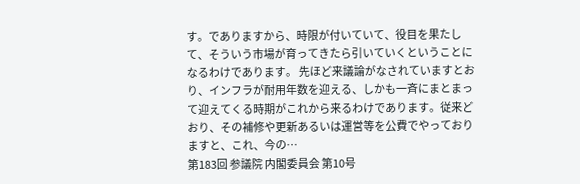す。でありますから、時限が付いていて、役目を果たして、そういう市場が育ってきたら引いていくということになるわけであります。 先ほど来議論がなされていますとおり、インフラが耐用年数を迎える、しかも一斉にまとまって迎えてくる時期がこれから来るわけであります。従来どおり、その補修や更新あるいは運営等を公費でやっておりますと、これ、今の…
第183回 参議院 内閣委員会 第10号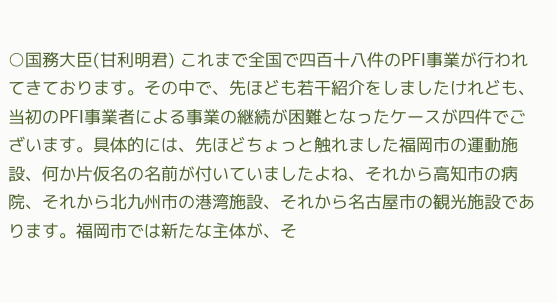○国務大臣(甘利明君) これまで全国で四百十八件のPFI事業が行われてきております。その中で、先ほども若干紹介をしましたけれども、当初のPFI事業者による事業の継続が困難となったケースが四件でございます。具体的には、先ほどちょっと触れました福岡市の運動施設、何か片仮名の名前が付いていましたよね、それから高知市の病院、それから北九州市の港湾施設、それから名古屋市の観光施設であります。福岡市では新たな主体が、そ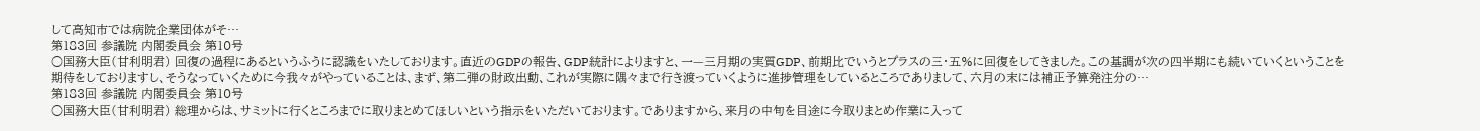して高知市では病院企業団体がそ…
第183回 参議院 内閣委員会 第10号
○国務大臣(甘利明君) 回復の過程にあるというふうに認識をいたしております。直近のGDPの報告、GDP統計によりますと、一—三月期の実質GDP、前期比でいうとプラスの三・五%に回復をしてきました。この基調が次の四半期にも続いていくということを期待をしておりますし、そうなっていくために今我々がやっていることは、まず、第二弾の財政出動、これが実際に隅々まで行き渡っていくように進捗管理をしているところでありまして、六月の末には補正予算発注分の…
第183回 参議院 内閣委員会 第10号
○国務大臣(甘利明君) 総理からは、サミットに行くところまでに取りまとめてほしいという指示をいただいております。でありますから、来月の中旬を目途に今取りまとめ作業に入って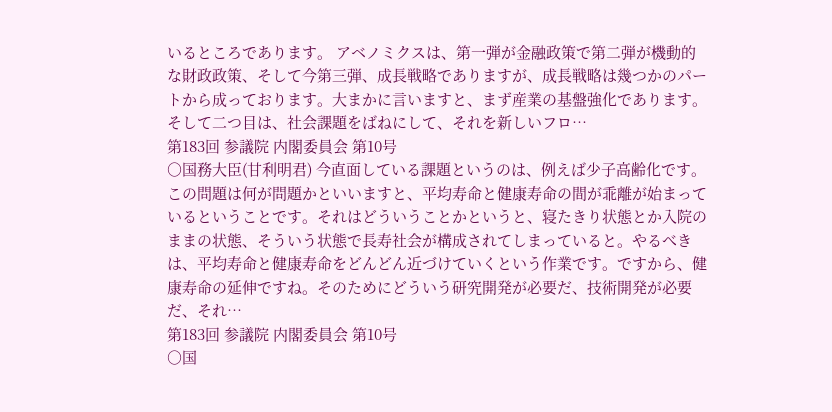いるところであります。 アベノミクスは、第一弾が金融政策で第二弾が機動的な財政政策、そして今第三弾、成長戦略でありますが、成長戦略は幾つかのパートから成っております。大まかに言いますと、まず産業の基盤強化であります。そして二つ目は、社会課題をばねにして、それを新しいフロ…
第183回 参議院 内閣委員会 第10号
○国務大臣(甘利明君) 今直面している課題というのは、例えば少子高齢化です。この問題は何が問題かといいますと、平均寿命と健康寿命の間が乖離が始まっているということです。それはどういうことかというと、寝たきり状態とか入院のままの状態、そういう状態で長寿社会が構成されてしまっていると。やるべきは、平均寿命と健康寿命をどんどん近づけていくという作業です。ですから、健康寿命の延伸ですね。そのためにどういう研究開発が必要だ、技術開発が必要だ、それ…
第183回 参議院 内閣委員会 第10号
○国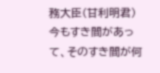務大臣(甘利明君) 今もすき間があって、そのすき間が何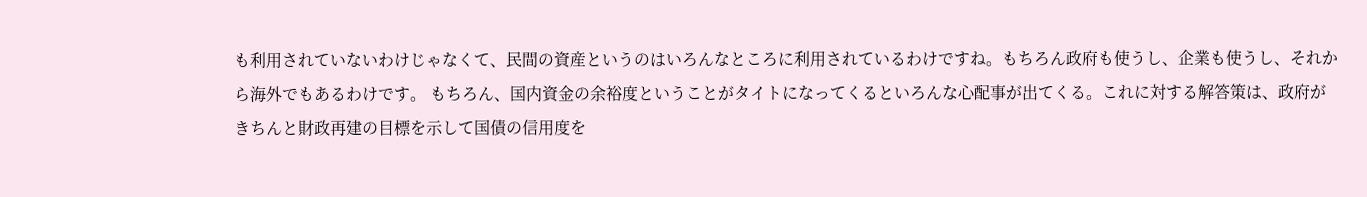も利用されていないわけじゃなくて、民間の資産というのはいろんなところに利用されているわけですね。もちろん政府も使うし、企業も使うし、それから海外でもあるわけです。 もちろん、国内資金の余裕度ということがタイトになってくるといろんな心配事が出てくる。これに対する解答策は、政府がきちんと財政再建の目標を示して国債の信用度を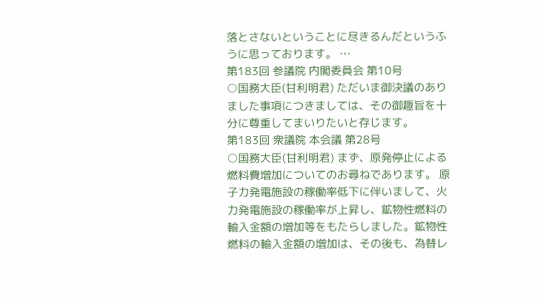落とさないということに尽きるんだというふうに思っております。 …
第183回 参議院 内閣委員会 第10号
○国務大臣(甘利明君) ただいま御決議のありました事項につきましては、その御趣旨を十分に尊重してまいりたいと存じます。
第183回 衆議院 本会議 第28号
○国務大臣(甘利明君) まず、原発停止による燃料費増加についてのお尋ねであります。 原子力発電施設の稼働率低下に伴いまして、火力発電施設の稼働率が上昇し、鉱物性燃料の輸入金額の増加等をもたらしました。鉱物性燃料の輸入金額の増加は、その後も、為替レ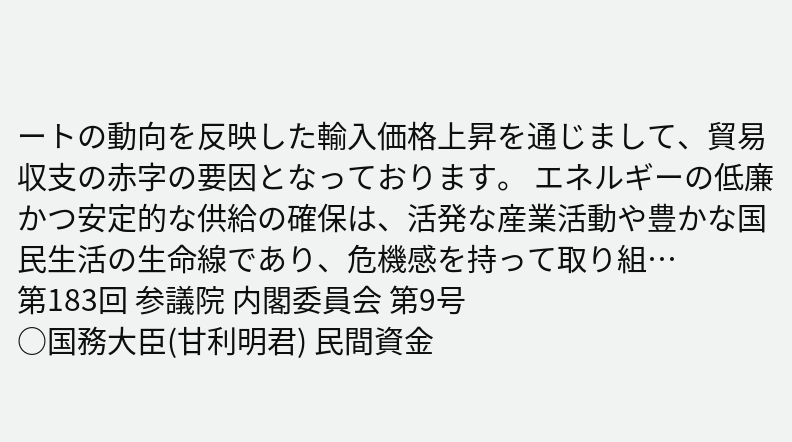ートの動向を反映した輸入価格上昇を通じまして、貿易収支の赤字の要因となっております。 エネルギーの低廉かつ安定的な供給の確保は、活発な産業活動や豊かな国民生活の生命線であり、危機感を持って取り組…
第183回 参議院 内閣委員会 第9号
○国務大臣(甘利明君) 民間資金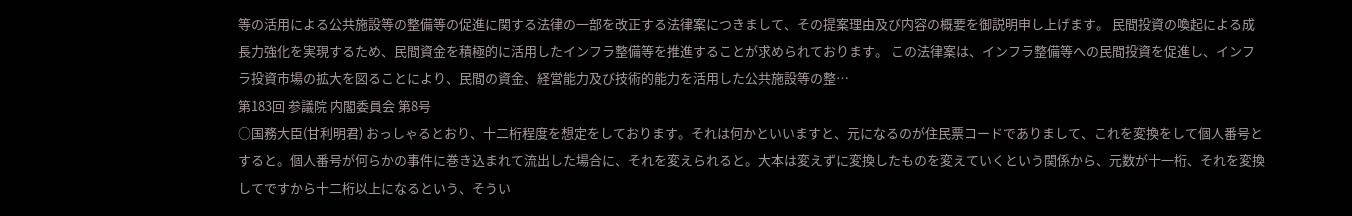等の活用による公共施設等の整備等の促進に関する法律の一部を改正する法律案につきまして、その提案理由及び内容の概要を御説明申し上げます。 民間投資の喚起による成長力強化を実現するため、民間資金を積極的に活用したインフラ整備等を推進することが求められております。 この法律案は、インフラ整備等への民間投資を促進し、インフラ投資市場の拡大を図ることにより、民間の資金、経営能力及び技術的能力を活用した公共施設等の整…
第183回 参議院 内閣委員会 第8号
○国務大臣(甘利明君) おっしゃるとおり、十二桁程度を想定をしております。それは何かといいますと、元になるのが住民票コードでありまして、これを変換をして個人番号とすると。個人番号が何らかの事件に巻き込まれて流出した場合に、それを変えられると。大本は変えずに変換したものを変えていくという関係から、元数が十一桁、それを変換してですから十二桁以上になるという、そうい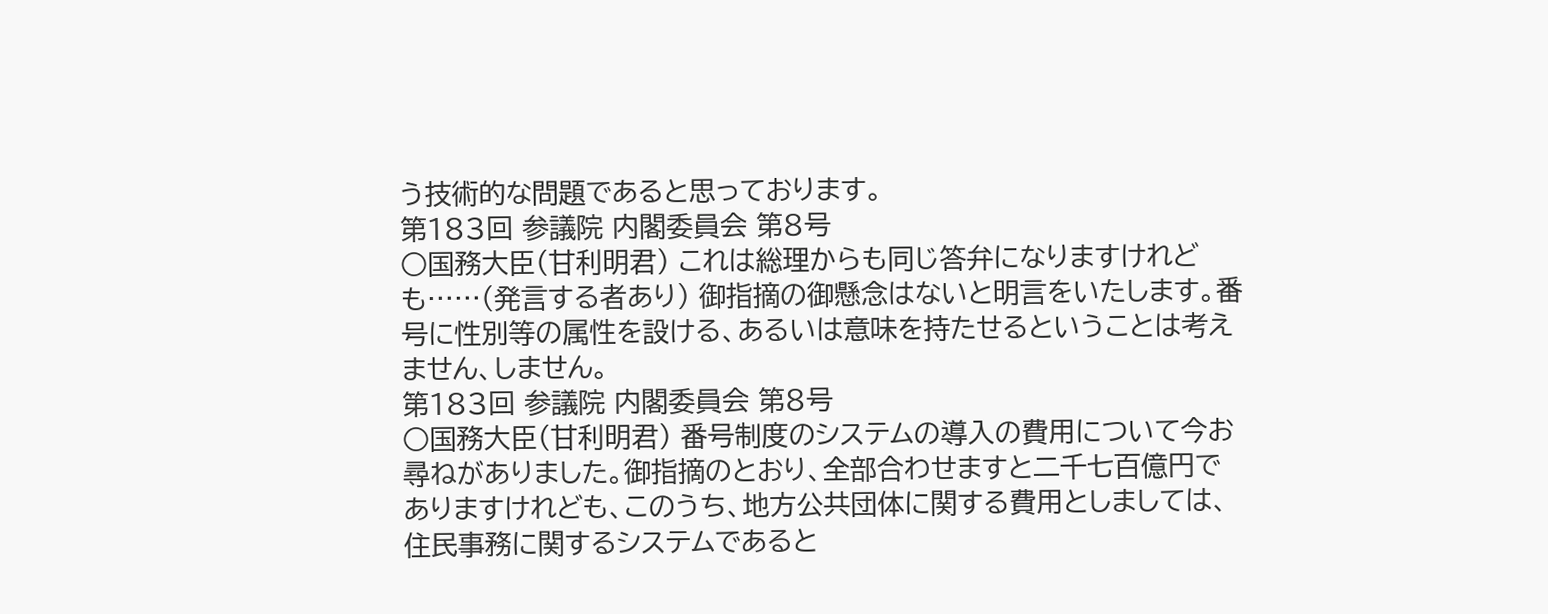う技術的な問題であると思っております。
第183回 参議院 内閣委員会 第8号
○国務大臣(甘利明君) これは総理からも同じ答弁になりますけれども……(発言する者あり) 御指摘の御懸念はないと明言をいたします。番号に性別等の属性を設ける、あるいは意味を持たせるということは考えません、しません。
第183回 参議院 内閣委員会 第8号
○国務大臣(甘利明君) 番号制度のシステムの導入の費用について今お尋ねがありました。御指摘のとおり、全部合わせますと二千七百億円でありますけれども、このうち、地方公共団体に関する費用としましては、住民事務に関するシステムであると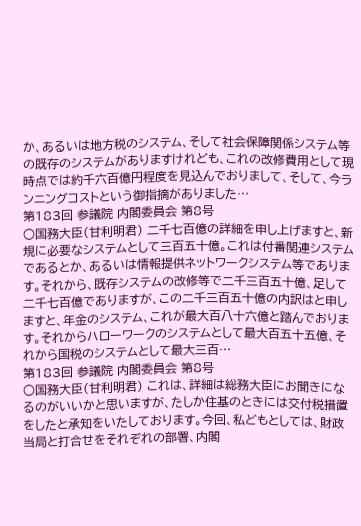か、あるいは地方税のシステム、そして社会保障関係システム等の既存のシステムがありますけれども、これの改修費用として現時点では約千六百億円程度を見込んでおりまして、そして、今ランニングコストという御指摘がありました…
第183回 参議院 内閣委員会 第8号
○国務大臣(甘利明君) 二千七百億の詳細を申し上げますと、新規に必要なシステムとして三百五十億。これは付番関連システムであるとか、あるいは情報提供ネットワークシステム等であります。それから、既存システムの改修等で二千三百五十億、足して二千七百億でありますが、この二千三百五十億の内訳はと申しますと、年金のシステム、これが最大百八十六億と踏んでおります。それからハローワークのシステムとして最大百五十五億、それから国税のシステムとして最大三百…
第183回 参議院 内閣委員会 第8号
○国務大臣(甘利明君) これは、詳細は総務大臣にお聞きになるのがいいかと思いますが、たしか住基のときには交付税措置をしたと承知をいたしております。今回、私どもとしては、財政当局と打合せをそれぞれの部署、内閣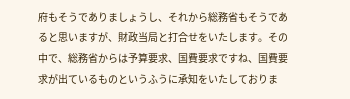府もそうでありましょうし、それから総務省もそうであると思いますが、財政当局と打合せをいたします。その中で、総務省からは予算要求、国費要求ですね、国費要求が出ているものというふうに承知をいたしておりま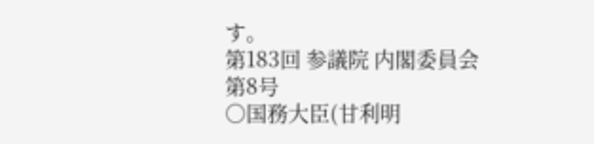す。
第183回 参議院 内閣委員会 第8号
○国務大臣(甘利明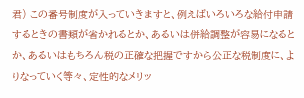君) この番号制度が入っていきますと、例えばいろいろな給付申請するときの書類が省かれるとか、あるいは併給調整が容易になるとか、あるいはもちろん税の正確な把握ですから公正な税制度に、よりなっていく等々、定性的なメリッ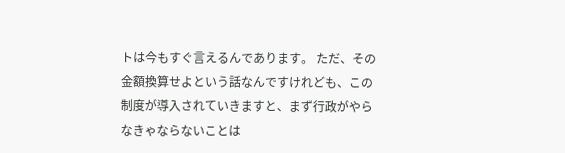トは今もすぐ言えるんであります。 ただ、その金額換算せよという話なんですけれども、この制度が導入されていきますと、まず行政がやらなきゃならないことは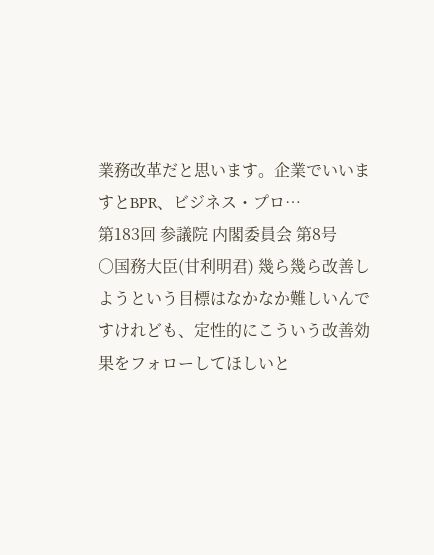業務改革だと思います。企業でいいますとBPR、ビジネス・プロ…
第183回 参議院 内閣委員会 第8号
○国務大臣(甘利明君) 幾ら幾ら改善しようという目標はなかなか難しいんですけれども、定性的にこういう改善効果をフォローしてほしいと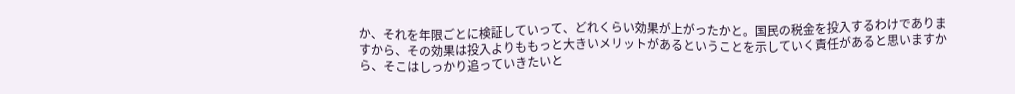か、それを年限ごとに検証していって、どれくらい効果が上がったかと。国民の税金を投入するわけでありますから、その効果は投入よりももっと大きいメリットがあるということを示していく責任があると思いますから、そこはしっかり追っていきたいと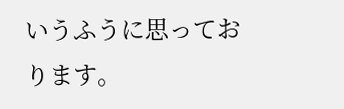いうふうに思っております。